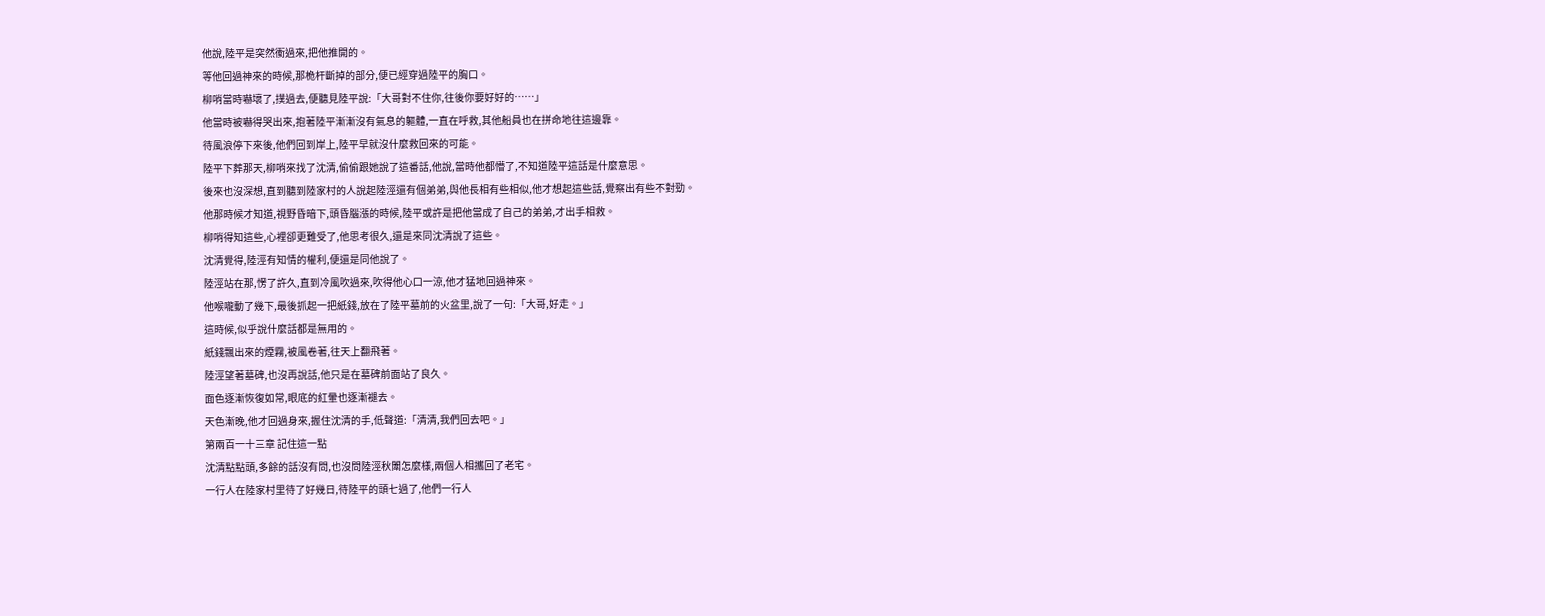他說,陸平是突然衝過來,把他推開的。
等他回過神來的時候,那桅杆斷掉的部分,便已經穿過陸平的胸口。
柳哨當時嚇壞了,撲過去,便聽見陸平說:「大哥對不住你,往後你要好好的……」
他當時被嚇得哭出來,抱著陸平漸漸沒有氣息的軀體,一直在呼救,其他船員也在拼命地往這邊靠。
待風浪停下來後,他們回到岸上,陸平早就沒什麼救回來的可能。
陸平下葬那天,柳哨來找了沈清,偷偷跟她說了這番話,他說,當時他都懵了,不知道陸平這話是什麼意思。
後來也沒深想,直到聽到陸家村的人說起陸涇還有個弟弟,與他長相有些相似,他才想起這些話,覺察出有些不對勁。
他那時候才知道,視野昏暗下,頭昏腦漲的時候,陸平或許是把他當成了自己的弟弟,才出手相救。
柳哨得知這些,心裡卻更難受了,他思考很久,還是來同沈清說了這些。
沈清覺得,陸涇有知情的權利,便還是同他說了。
陸涇站在那,愣了許久,直到冷風吹過來,吹得他心口一涼,他才猛地回過神來。
他喉嚨動了幾下,最後抓起一把紙錢,放在了陸平墓前的火盆里,說了一句:「大哥,好走。」
這時候,似乎說什麼話都是無用的。
紙錢飄出來的煙霧,被風卷著,往天上翻飛著。
陸涇望著墓碑,也沒再說話,他只是在墓碑前面站了良久。
面色逐漸恢復如常,眼底的紅暈也逐漸褪去。
天色漸晚,他才回過身來,握住沈清的手,低聲道:「清清,我們回去吧。」
第兩百一十三章 記住這一點
沈清點點頭,多餘的話沒有問,也沒問陸涇秋闈怎麼樣,兩個人相攜回了老宅。
一行人在陸家村里待了好幾日,待陸平的頭七過了,他們一行人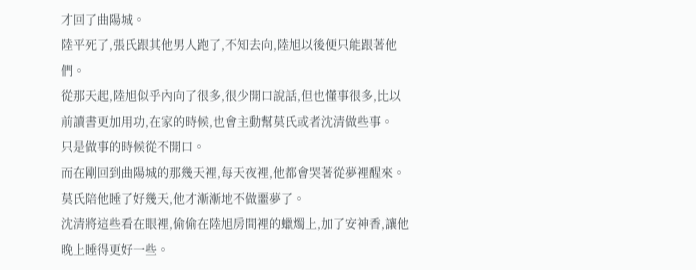才回了曲陽城。
陸平死了,張氏跟其他男人跑了,不知去向,陸旭以後便只能跟著他們。
從那天起,陸旭似乎內向了很多,很少開口說話,但也懂事很多,比以前讀書更加用功,在家的時候,也會主動幫莫氏或者沈清做些事。
只是做事的時候從不開口。
而在剛回到曲陽城的那幾天裡,每天夜裡,他都會哭著從夢裡醒來。
莫氏陪他睡了好幾天,他才漸漸地不做噩夢了。
沈清將這些看在眼裡,偷偷在陸旭房間裡的蠟燭上,加了安神香,讓他晚上睡得更好一些。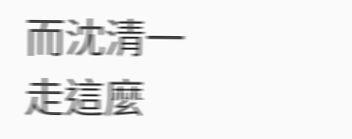而沈清一走這麼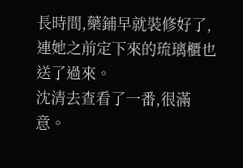長時間,藥鋪早就裝修好了,連她之前定下來的琉璃櫃也送了過來。
沈清去查看了一番,很滿意。